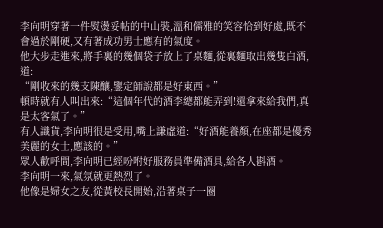李向明穿著一件熨燙妥帖的中山裝,溫和儒雅的笑容恰到好處,既不會過於剛硬,又有著成功男士應有的氣度。
他大步走進來,將手裏的幾個袋子放上了桌麵,從裏麵取出幾隻白酒,道:
“剛收來的幾支陳釀,鑒定師說都是好東西。”
頓時就有人叫出來:“這個年代的酒李總都能弄到!還拿來給我們,真是太客氣了。”
有人識貨,李向明很是受用,嘴上謙虛道:“好酒能養顏,在座都是優秀美麗的女士,應該的。”
眾人歡呼間,李向明已經吩咐好服務員準備酒具,給各人斟酒。
李向明一來,氣氛就更熱烈了。
他像是婦女之友,從黃校長開始,沿著桌子一圈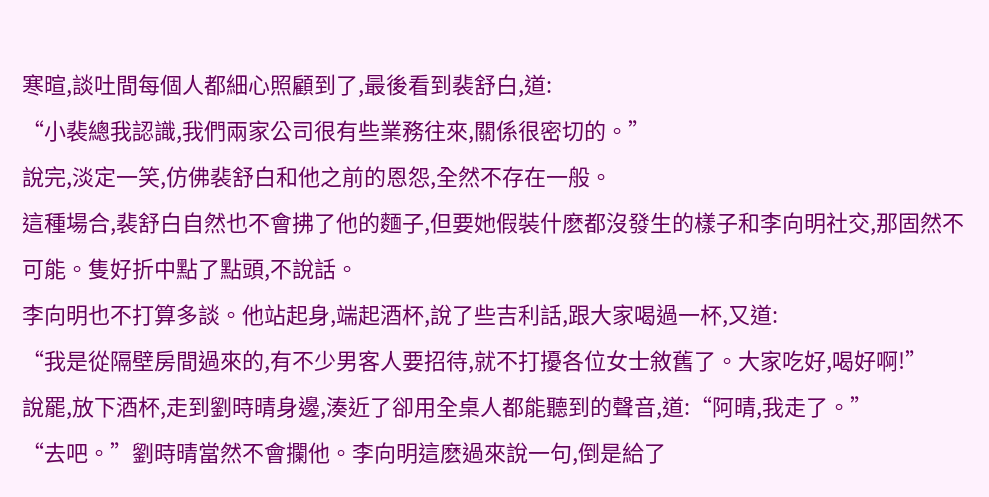寒暄,談吐間每個人都細心照顧到了,最後看到裴舒白,道:
“小裴總我認識,我們兩家公司很有些業務往來,關係很密切的。”
說完,淡定一笑,仿佛裴舒白和他之前的恩怨,全然不存在一般。
這種場合,裴舒白自然也不會拂了他的麵子,但要她假裝什麽都沒發生的樣子和李向明社交,那固然不可能。隻好折中點了點頭,不說話。
李向明也不打算多談。他站起身,端起酒杯,說了些吉利話,跟大家喝過一杯,又道:
“我是從隔壁房間過來的,有不少男客人要招待,就不打擾各位女士敘舊了。大家吃好,喝好啊!”
說罷,放下酒杯,走到劉時晴身邊,湊近了卻用全桌人都能聽到的聲音,道:“阿晴,我走了。”
“去吧。”劉時晴當然不會攔他。李向明這麽過來說一句,倒是給了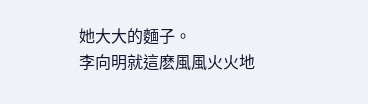她大大的麵子。
李向明就這麽風風火火地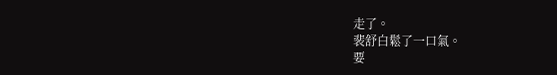走了。
裴舒白鬆了一口氣。
要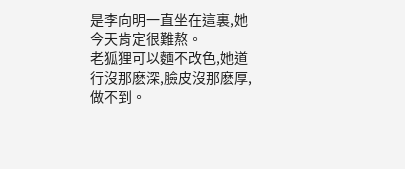是李向明一直坐在這裏,她今天肯定很難熬。
老狐狸可以麵不改色,她道行沒那麽深,臉皮沒那麽厚,做不到。